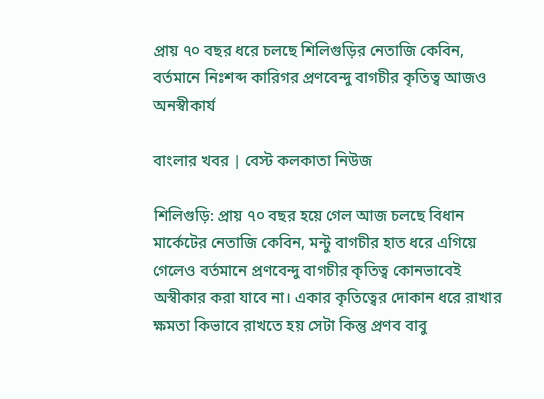প্রায় ৭০ বছর ধরে চলছে শিলিগুড়ির নেতাজি কেবিন, বর্তমানে নিঃশব্দ কারিগর প্রণবেন্দু বাগচীর কৃতিত্ব আজও অনস্বীকার্য

বাংলার খবর | বেস্ট কলকাতা নিউজ

শিলিগুড়ি: প্রায় ৭০ বছর হয়ে গেল আজ চলছে বিধান মার্কেটের নেতাজি কেবিন, মন্টু বাগচীর হাত ধরে এগিয়ে গেলেও বর্তমানে প্রণবেন্দু বাগচীর কৃতিত্ব কোনভাবেই অস্বীকার করা যাবে না। একার কৃতিত্বের দোকান ধরে রাখার ক্ষমতা কিভাবে রাখতে হয় সেটা কিন্তু প্রণব বাবু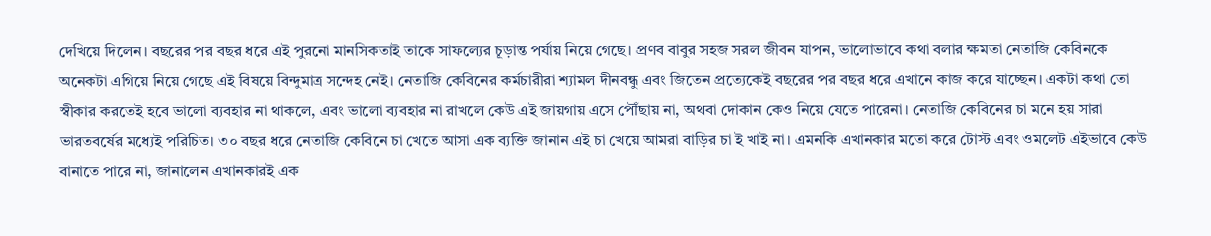দেখিয়ে দিলেন। বছরের পর বছর ধরে এই পুরনো মানসিকতাই তাকে সাফল্যের চূড়ান্ত পর্যায় নিয়ে গেছে। প্রণব বাবুর সহজ সরল জীবন যাপন, ভালোভাবে কথা বলার ক্ষমতা নেতাজি কেবিনকে অনেকটা এগিয়ে নিয়ে গেছে এই বিষয়ে বিন্দুমাত্র সন্দেহ নেই। নেতাজি কেবিনের কর্মচারীরা শ্যামল দীনবন্ধু এবং জিতেন প্রত্যেকেই বছরের পর বছর ধরে এখানে কাজ করে যাচ্ছেন। একটা কথা তো স্বীকার করতেই হবে ভালো ব্যবহার না থাকলে, এবং ভালো ব্যবহার না রাখলে কেউ এই জায়গায় এসে পৌঁছায় না, অথবা দোকান কেও নিয়ে যেতে পারেনা। নেতাজি কেবিনের চা মনে হয় সারা ভারতবর্ষের মধ্যেই পরিচিত। ৩০ বছর ধরে নেতাজি কেবিনে চা খেতে আসা এক ব্যক্তি জানান এই চা খেয়ে আমরা বাড়ির চা ই খাই না। এমনকি এখানকার মতো করে টোস্ট এবং ওমলেট এইভাবে কেউ বানাতে পারে না, জানালেন এখানকারই এক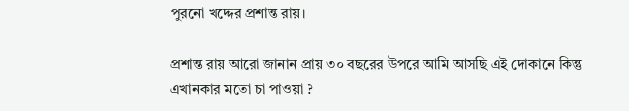পুরনো খদ্দের প্রশান্ত রায়।

প্রশান্ত রায় আরো জানান প্রায় ৩০ বছরের উপরে আমি আসছি এই দোকানে কিন্তু এখানকার মতো চা পাওয়া ?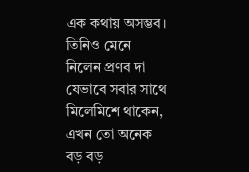এক কথায় অসম্ভব। তিনিও মেনে নিলেন প্রণব দা যেভাবে সবার সাথে মিলেমিশে থাকেন, এখন তো অনেক বড় বড়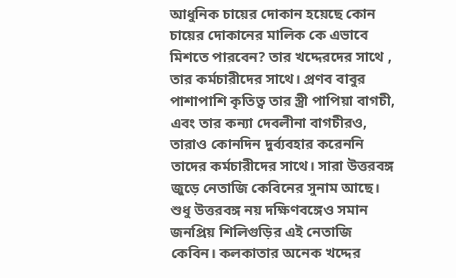আধুনিক চায়ের দোকান হয়েছে কোন চায়ের দোকানের মালিক কে এভাবে মিশতে পারবেন? তার খদ্দেরদের সাথে , তার কর্মচারীদের সাথে। প্রণব বাবুর পাশাপাশি কৃতিত্ব তার স্ত্রী পাপিয়া বাগচী, এবং তার কন্যা দেবলীনা বাগচীরও, তারাও কোনদিন দুর্ব্যবহার করেননি তাদের কর্মচারীদের সাথে। সারা উত্তরবঙ্গ জুড়ে নেতাজি কেবিনের সুনাম আছে। শুধু উত্তরবঙ্গ নয় দক্ষিণবঙ্গেও সমান জনপ্রিয় শিলিগুড়ির এই নেতাজি কেবিন। কলকাতার অনেক খদ্দের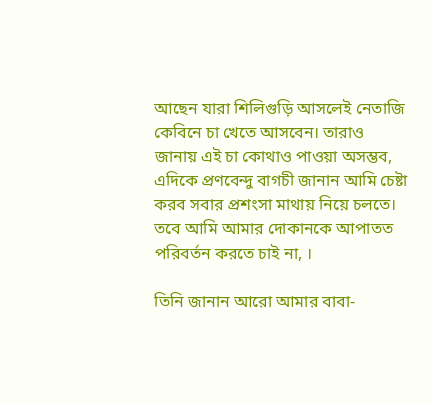আছেন যারা শিলিগুড়ি আসলেই নেতাজি কেবিনে চা খেতে আসবেন। তারাও জানায় এই চা কোথাও পাওয়া অসম্ভব, এদিকে প্রণবেন্দু বাগচী জানান আমি চেষ্টা করব সবার প্রশংসা মাথায় নিয়ে চলতে। তবে আমি আমার দোকানকে আপাতত পরিবর্তন করতে চাই না, ।

তিনি জানান আরো আমার বাবা-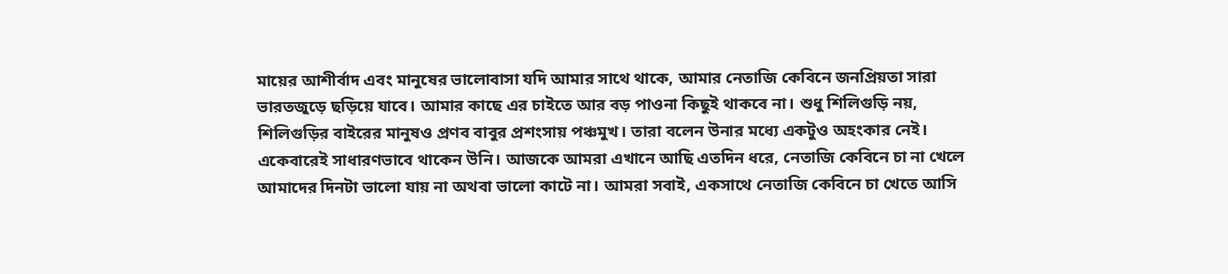মায়ের আশীর্বাদ এবং মানুষের ভালোবাসা যদি আমার সাথে থাকে, আমার নেতাজি কেবিনে জনপ্রিয়তা সারা ভারতজুড়ে ছড়িয়ে যাবে। আমার কাছে এর চাইতে আর বড় পাওনা কিছুই থাকবে না। শুধু শিলিগুড়ি নয়, শিলিগুড়ির বাইরের মানুষও প্রণব বাবুর প্রশংসায় পঞ্চমুখ। তারা বলেন উনার মধ্যে একটুও অহংকার নেই। একেবারেই সাধারণভাবে থাকেন উনি। আজকে আমরা এখানে আছি এতদিন ধরে, নেতাজি কেবিনে চা না খেলে আমাদের দিনটা ভালো যায় না অথবা ভালো কাটে না। আমরা সবাই, একসাথে নেতাজি কেবিনে চা খেতে আসি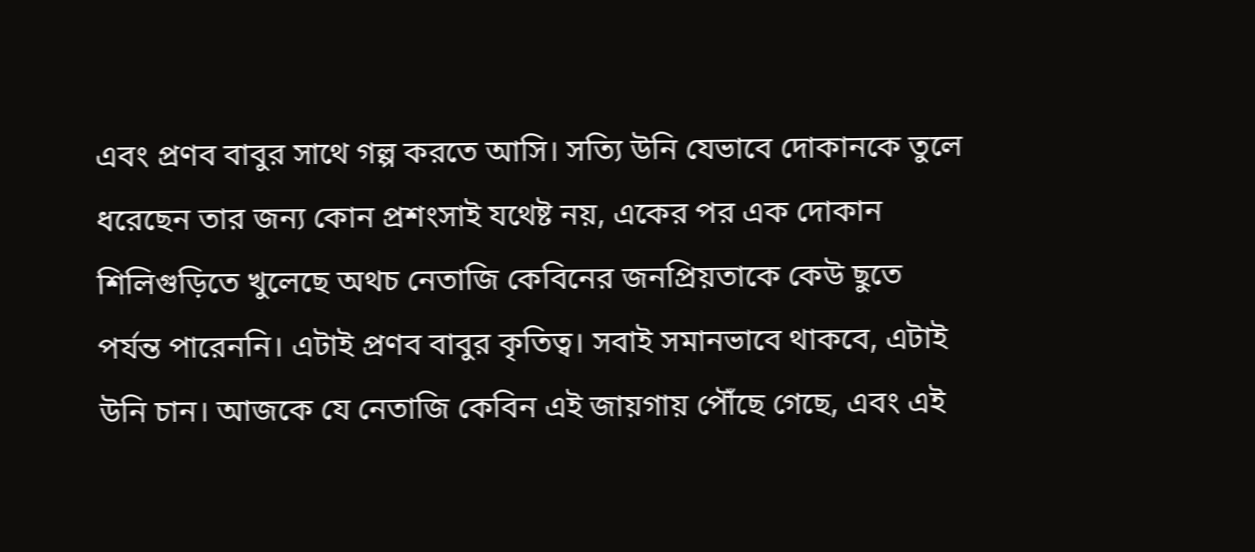এবং প্রণব বাবুর সাথে গল্প করতে আসি। সত্যি উনি যেভাবে দোকানকে তুলে ধরেছেন তার জন্য কোন প্রশংসাই যথেষ্ট নয়, একের পর এক দোকান শিলিগুড়িতে খুলেছে অথচ নেতাজি কেবিনের জনপ্রিয়তাকে কেউ ছুতে পর্যন্ত পারেননি। এটাই প্রণব বাবুর কৃতিত্ব। সবাই সমানভাবে থাকবে, এটাই উনি চান। আজকে যে নেতাজি কেবিন এই জায়গায় পৌঁছে গেছে, এবং এই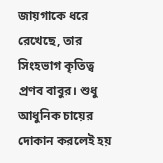জায়গাকে ধরে রেখেছে, তার সিংহভাগ কৃতিত্ব প্রণব বাবুর। শুধু আধুনিক চায়ের দোকান করলেই হয়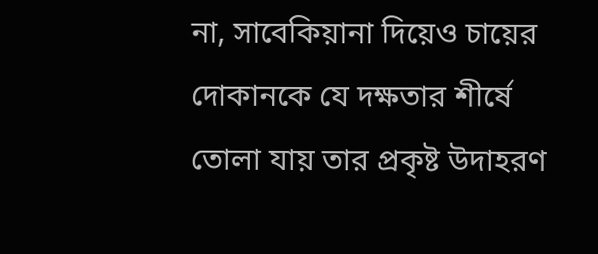না, সাবেকিয়ানা দিয়েও চায়ের দোকানকে যে দক্ষতার শীর্ষে তোলা যায় তার প্রকৃষ্ট উদাহরণ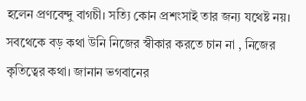হলেন প্রণবেন্দু বাগচী। সত্যি কোন প্রশংসাই তার জন্য যথেষ্ট নয়। সবথেকে বড় কথা উনি নিজের স্বীকার করতে চান না , নিজের কৃতিত্বের কথা। জানান ভগবানের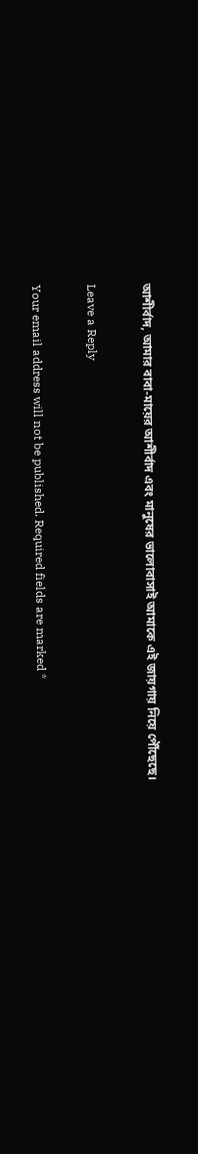আশীর্বাদ, আমার বাবা-মায়ের আশীর্বাদ এবং মানুষের ভালোবাসাই আমাকে এই জায়গায় নিয়ে পৌঁছেছে।

Leave a Reply

Your email address will not be published. Required fields are marked *